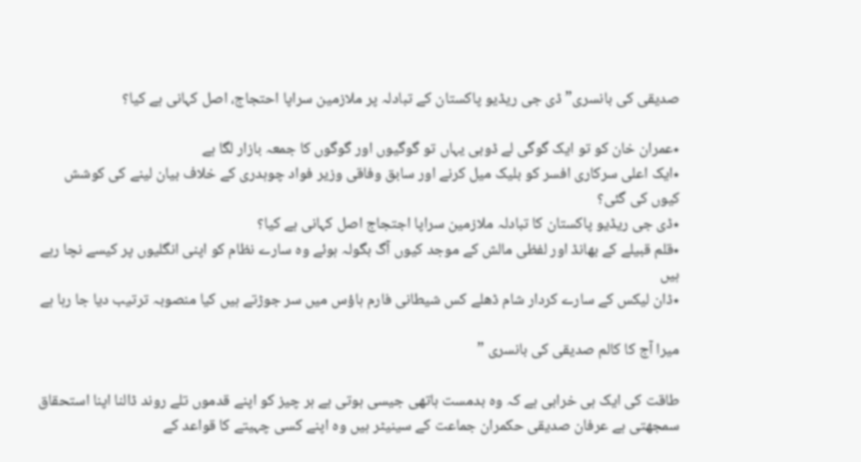صدیقی کی بانسری” ڈی جی ریڈیو پاکستان کے تبادلہ پر ملازمین سراپا احتجاج، اصل کہانی ہے کیا؟

٭عمران خان کو تو ایک گوگی لے ڈوبی یہاں تو گوگیوں اور گوگوں کا جمعہ بازار لگا ہے
٭ایک اعلی سرکاری افسر کو بلیک میل کرنے اور سابق وفاقی وزیر فواد چوہدری کے خلاف بیان لینے کی کوشش کیوں کی گئی؟
٭ڈی جی ریڈیو پاکستان کا تبادلہ ملازمین سراپا اجتجاج اصل کہانی ہے کیا؟
٭قلم قبیلے کے بھانڈ اور لفظی مالش کے موجد کیوں آگ بگولہ ہوئے وہ سارے نظام کو اپنی انگلیوں پر کیسے نچا رہے ہیں
٭ڈان لیکس کے سارے کردار شام ڈھلے کس شیطانی فارم ہاؤس میں سر جوڑتے ہیں کیا منصوبہ ترتیب دیا جا رہا ہے

میرا آج کا کالم صدیقی کی بانسری ”

طاقت کی ایک ہی خرابی ہے کہ وہ بدمست ہاتھی جیسی ہوتی ہے ہر چیز کو اپنے قدموں تلے روند ڈالنا اپنا استحقاق سمجھتی ہے عرفان صدیقی حکمران جماعت کے سینیٹر ہیں وہ اپنے کسی چہیتے کا قواعد کے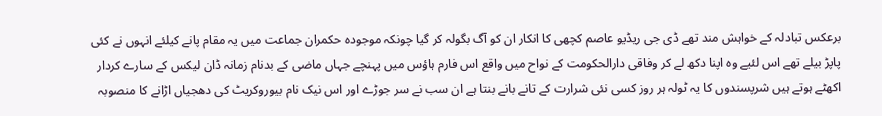برعکس تبادلہ کے خواہش مند تھے ڈی جی ریڈیو عاصم کچھی کا انکار ان کو آگ بگولہ کر گیا چونکہ موجودہ حکمران جماعت میں یہ مقام پانے کیلئے انہوں نے کئی پاپڑ بیلے تھے اس لئیے وہ اپنا دکھ لے کر وفاقی دارالحکومت کے نواح میں واقع اس فارم ہاؤس میں پہنچے جہاں ماضی کے بدنام زمانہ ڈان لیکس کے سارے کردار اکھٹے ہوتے ہیں شرپسندوں کا یہ ٹولہ ہر روز کسی نئی شرارت کے تانے بانے بنتا ہے ان سب نے سر جوڑے اور اس نیک نام بیوروکریٹ کی دھجیاں اڑانے کا منصوبہ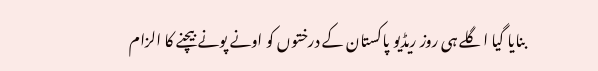بنایا گیا اگلے ہی روز ریڈیو پاکستان کے درختوں کو اونے پونے بیچنے کا الزام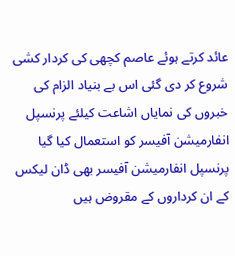عائد کرتے ہوئے عاصم کچھی کی کردار کشی شروع کر دی گئی اس بے بنیاد الزام کی خبروں کی نمایاں اشاعت کیلئے پرنسپل انفارمیشن آفیسر کو استعمال کیا گیا پرنسپل انفارمیشن آفیسر بھی ڈان لیکس کے ان کرداروں کے مقروض ہیں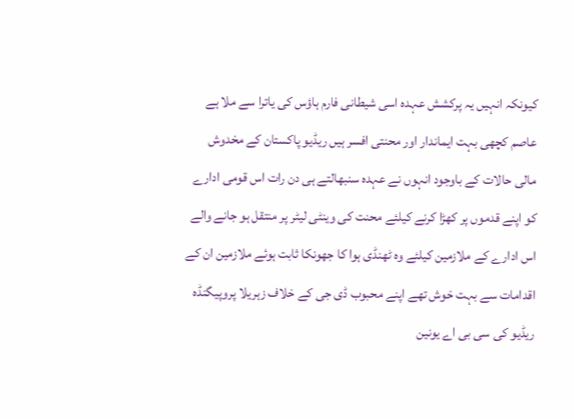کیونکہ انہیں یہ پرکشش عہدہ اسی شیطانی فارم ہاؤس کی یاترا سے ملا ہے عاصم کچھی بہت ایماندار اور محنتی افسر ہیں ریڈیو پاکستان کے مخدوش مالی حالات کے باوجود انہوں نے عہدہ سنبھالتے ہی دن رات اس قومی ادارے کو اپنے قدموں پر کھڑا کرنے کیلئے محنت کی وینٹی لیٹر پر منتقل ہو جانے والے اس ادارے کے ملازمین کیلئے وہ ٹھنڈی ہوا کا جھونکا ثابت ہوئے ملازمین ان کے اقدامات سے بہت خوش تھے اپنے محبوب ڈی جی کے خلاف زہریلا پروپیگنڈہ ریڈیو کی سی بی اے یونین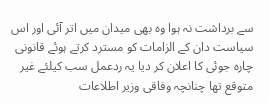سے برداشت نہ ہوا وہ بھی میدان میں اتر آئی اور اس سیاست دان کے الزامات کو مسترد کرتے ہوئے قانونی چارہ جوئی کا اعلان کر دیا یہ ردعمل سب کیلئے غیر متوقع تھا چنانچہ وفاقی وزیر اطلاعات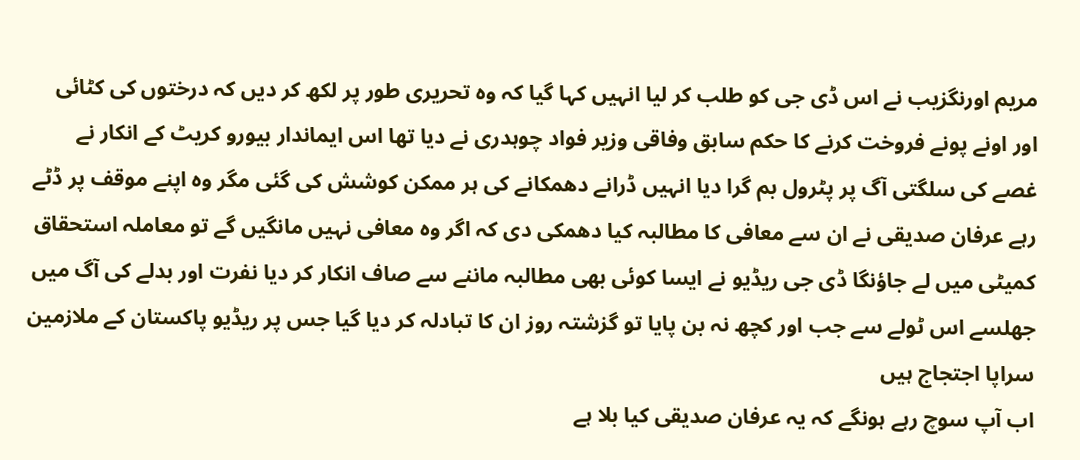مریم اورنگزیب نے اس ڈی جی کو طلب کر لیا انہیں کہا گیا کہ وہ تحریری طور پر لکھ کر دیں کہ درختوں کی کٹائی اور اونے پونے فروخت کرنے کا حکم سابق وفاقی وزیر فواد چوہدری نے دیا تھا اس ایماندار بیورو کریٹ کے انکار نے غصے کی سلگتی آگ پر پٹرول بم گرا دیا انہیں ڈرانے دھمکانے کی ہر ممکن کوشش کی گئی مگر وہ اپنے موقف پر ڈٹے رہے عرفان صدیقی نے ان سے معافی کا مطالبہ کیا دھمکی دی کہ اگر وہ معافی نہیں مانگیں گے تو معاملہ استحقاق کمیٹی میں لے جاؤنگا ڈی جی ریڈیو نے ایسا کوئی بھی مطالبہ ماننے سے صاف انکار کر دیا نفرت اور بدلے کی آگ میں جھلسے اس ٹولے سے جب اور کچھ نہ بن پایا تو گزشتہ روز ان کا تبادلہ کر دیا گیا جس پر ریڈیو پاکستان کے ملازمین سراپا اجتجاج ہیں
اب آپ سوچ رہے ہونگے کہ یہ عرفان صدیقی کیا بلا ہے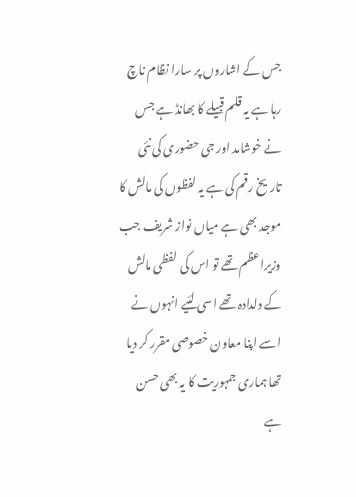جس کے اشاروں پر سارا نظام ناچ رہا ہے یہ قلم قبیلے کا بھانڈ ہے جس نے خوشامد اور جی حضوری کی نئی تاریخ رقم کی ہے یہ لفظوں کی مالش کا موجد بھی ہے میاں نواز شریف جب وزیراعظم تھے تو اس کی لفظی مالش کے دلدادہ تھے اسی لئیے انہوں نے اسے اپنا معاون خصوصی مقرر کر دیا تھا ہماری جمہوریت کا یہ بھی حسن ہے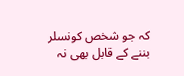کہ جو شخص کونسلر بننے کے قابل بھی نہ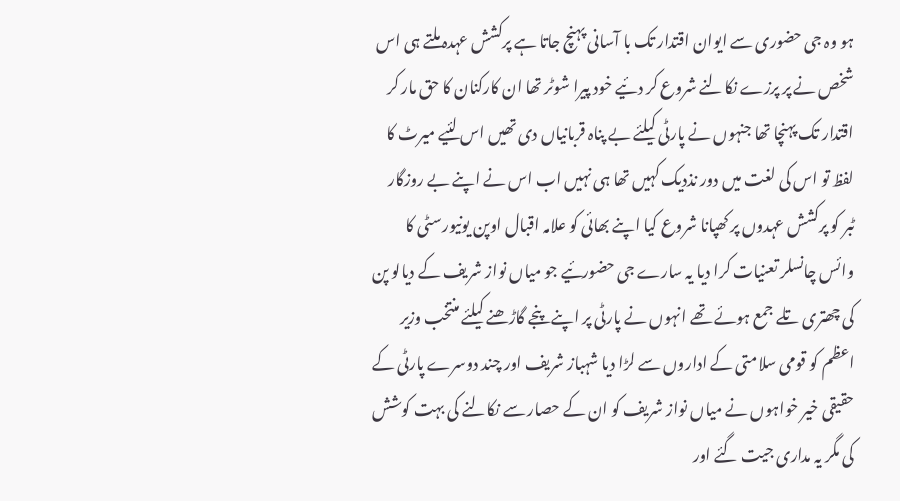ہو وہ جی حضوری سے ایوان اقتدار تک با آسانی پہنچ جاتا ہے پرکشش عہدہ ملتے ہی اس شخص نے پر پرزے نکالنے شروع کر دئیے خود پیرا شوٹر تھا ان کارکنان کا حق مار کر اقتدار تک پہنچا تھا جنہوں نے پارٹی کیلئے بے پناہ قربانیاں دی تھیں اس لئیے میرٹ کا لفظ تو اس کی لغت میں دور نذدیک کہیں تھا ہی نہیں اب اس نے اپنے بے روزگار ٹبر کو پرکشش عہدوں پر کھپانا شروع کیا اپنے بھائی کو علامہ اقبال اوپن یونیورسٹی کا وائس چانسلر تعنیات کرا دیا یہ سارے جی حضورئیے جو میاں نواز شریف کے دیالو پن کی چھتری تلے جمع ہوئے تھے انہوں نے پارٹی پر اپنے پنجے گاڑھنے کیلئے منتخب وزیر اعظم کو قومی سلامتی کے اداروں سے لڑا دیا شہباز شریف اور چند دوسرے پارٹی کے حقیقی خیر خواہوں نے میاں نواز شریف کو ان کے حصار سے نکالنے کی بہت کوشش کی مگر یہ مداری جیت گئے اور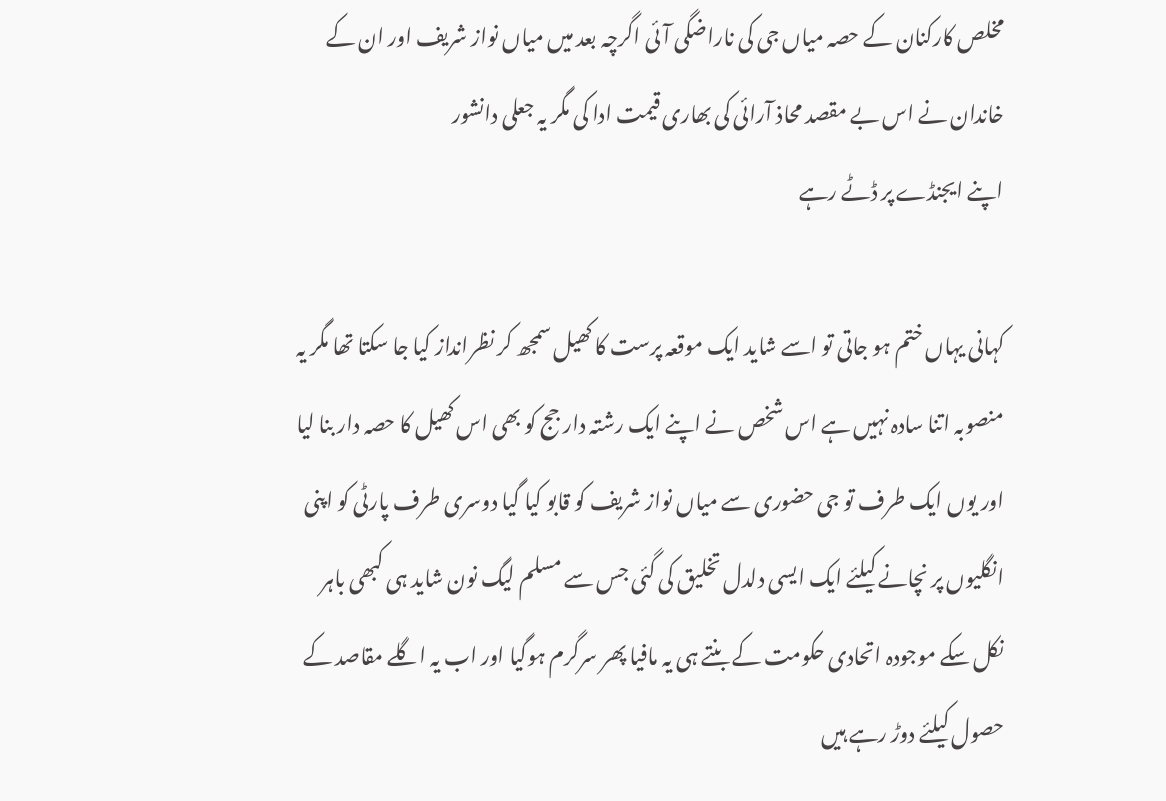مخلص کارکنان کے حصہ میاں جی کی ناراضگی آئی اگرچہ بعد میں میاں نواز شریف اور ان کے خاندان نے اس بے مقصد محاذ آرائی کی بھاری قیمت ادا کی مگر یہ جعلی دانشور
اپنے ایجنڈے پر ڈٹے رہے

کہانی یہاں ختم ہو جاتی تو اسے شاید ایک موقعہ پرست کا کھیل سمجھ کر نظرانداز کیا جا سکتا تھا مگر یہ منصوبہ اتنا سادہ نہیں ہے اس شخص نے اپنے ایک رشتہ دار جج کو بھی اس کھیل کا حصہ دار بنا لیا اور یوں ایک طرف تو جی حضوری سے میاں نواز شریف کو قابو کیا گیا دوسری طرف پارٹی کو اپنی انگلیوں پر نچانے کیلئے ایک ایسی دلدل تخلیق کی گئی جس سے مسلم لیگ نون شاید ہی کبھی باہر نکل سکے موجودہ اتحادی حکومت کے بنتے ہی یہ مافیا پھر سرگرم ہوگیا اور اب یہ اگلے مقاصد کے حصول کیلئے دوڑ رہے ہیں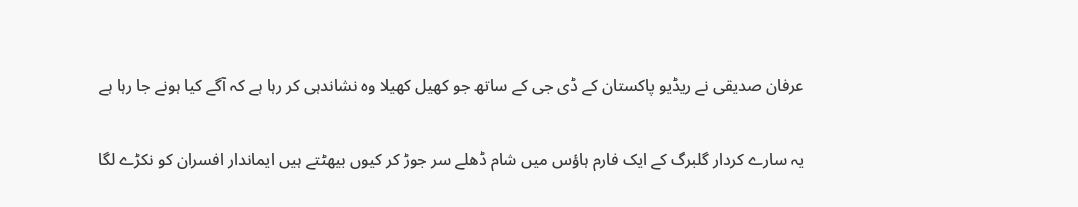عرفان صدیقی نے ریڈیو پاکستان کے ڈی جی کے ساتھ جو کھیل کھیلا وہ نشاندہی کر رہا ہے کہ آگے کیا ہونے جا رہا ہے

یہ سارے کردار گلبرگ کے ایک فارم ہاؤس میں شام ڈھلے سر جوڑ کر کیوں بیھٹتے ہیں ایماندار افسران کو نکڑے لگا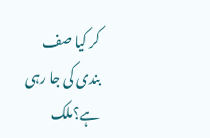کر کیا صف بندی کی جا رہی ہے؟ملک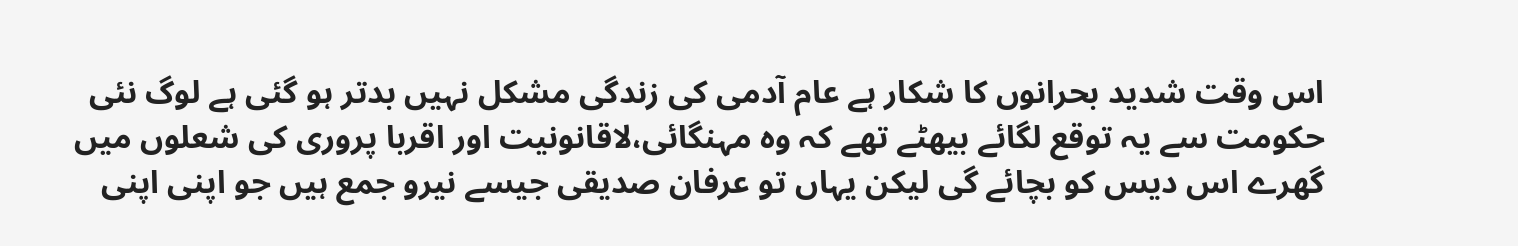اس وقت شدید بحرانوں کا شکار ہے عام آدمی کی زندگی مشکل نہیں بدتر ہو گئی ہے لوگ نئی حکومت سے یہ توقع لگائے بیھٹے تھے کہ وہ مہنگائی،لاقانونیت اور اقربا پروری کی شعلوں میں گھرے اس دیس کو بچائے گی لیکن یہاں تو عرفان صدیقی جیسے نیرو جمع ہیں جو اپنی اپنی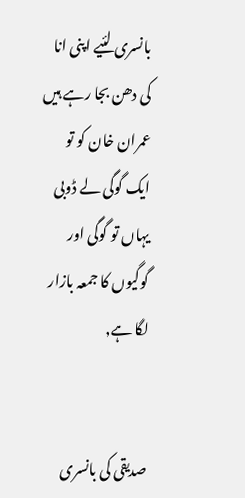بانسری لئیے اپنی انا کی دھن بجا رہے ہیں عمران خان کو تو ایک گوگی لے ڈوبی یہاں تو گوگی اور گوگیوں کا جمعہ بازار لگا ہے,


صدیقی کی بانسری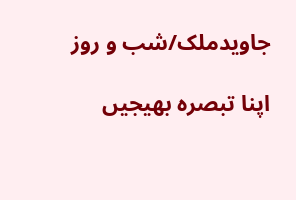جاویدملک/شب و روز

اپنا تبصرہ بھیجیں